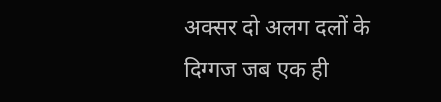अक्सर दो अलग दलों के दिग्गज जब एक ही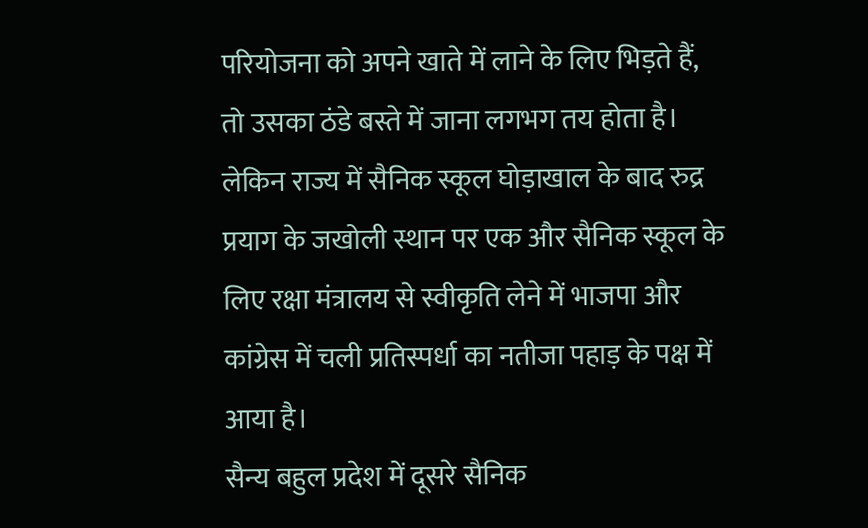परियोजना को अपने खाते में लाने के लिए भिड़ते हैं, तो उसका ठंडे बस्ते में जाना लगभग तय होता है। लेकिन राज्य में सैनिक स्कूल घोड़ाखाल के बाद रुद्र प्रयाग के जखोली स्थान पर एक और सैनिक स्कूल के लिए रक्षा मंत्रालय से स्वीकृति लेने में भाजपा और कांग्रेस में चली प्रतिस्पर्धा का नतीजा पहाड़ के पक्ष में आया है।
सैन्य बहुल प्रदेश में दूसरे सैनिक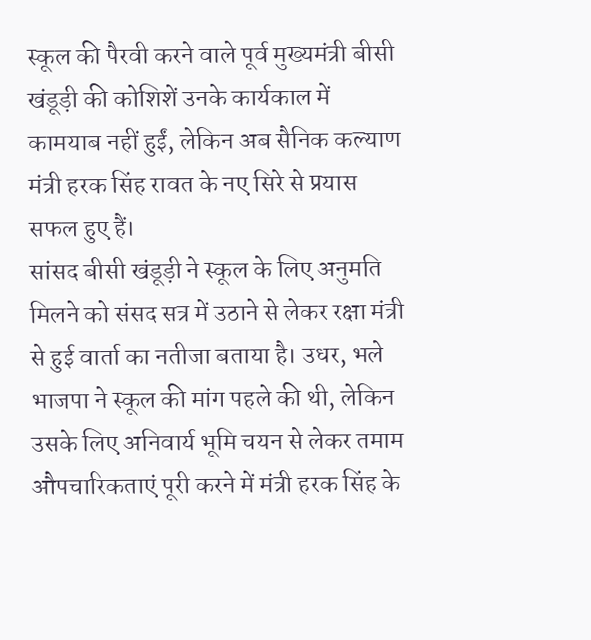स्कूल की पैरवी करने वाले पूर्व मुख्यमंत्री बीसी खंडूड़ी की कोशिशें उनके कार्यकाल में कामयाब नहीं हुईं, लेकिन अब सैनिक कल्याण मंत्री हरक सिंह रावत के नए सिरे से प्रयास सफल हुए हैं।
सांसद बीसी खंडूड़ी ने स्कूल के लिए अनुमति मिलने को संसद सत्र में उठाने से लेकर रक्षा मंत्री से हुई वार्ता का नतीजा बताया है। उधर, भले भाजपा ने स्कूल की मांग पहले की थी, लेकिन उसके लिए अनिवार्य भूमि चयन से लेकर तमाम औपचारिकताएं पूरी करने में मंत्री हरक सिंह के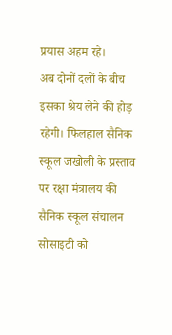प्रयास अहम रहे।
अब दोनों दलों के बीच इसका श्रेय लेने की होड़ रहेगी। फिलहाल सैनिक स्कूल जखोली के प्रस्ताव पर रक्षा मंत्रालय की सैनिक स्कूल संचालन सोसाइटी को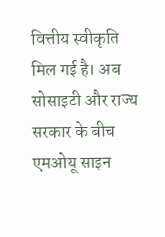वित्तीय स्वीकृति मिल गई है। अब सोसाइटी और राज्य सरकार के बीच एमओयू साइन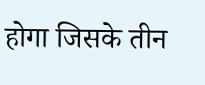होगा जिसके तीन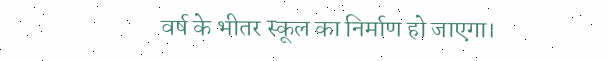वर्ष के भीतर स्कूल का निर्माण हो जाएगा।